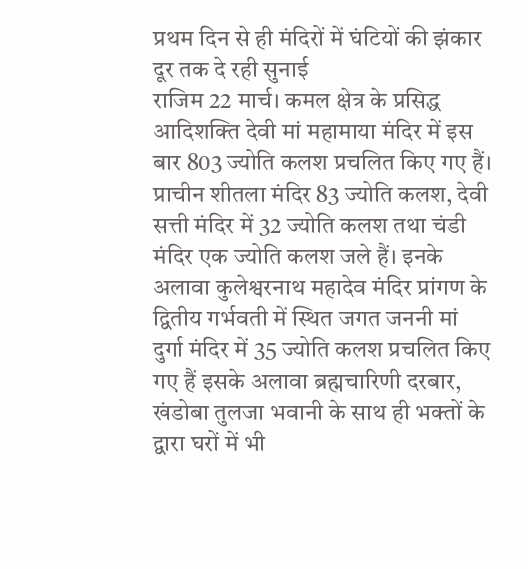प्रथम दिन से ही मंदिरों में घंटियों की झंकार दूर तक दे रही सुनाई
राजिम 22 मार्च। कमल क्षेत्र के प्रसिद्ध आदिशक्ति देवी मां महामाया मंदिर में इस बार 803 ज्योति कलश प्रचलित किए गए हैं। प्राचीन शीतला मंदिर 83 ज्योति कलश, देवी सत्ती मंदिर में 32 ज्योति कलश तथा चंडी मंदिर एक ज्योति कलश जले हैं। इनके अलावा कुलेश्वरनाथ महादेव मंदिर प्रांगण के द्वितीय गर्भवती में स्थित जगत जननी मां दुर्गा मंदिर में 35 ज्योति कलश प्रचलित किए गए हैं इसके अलावा ब्रह्मचारिणी दरबार, खंडोबा तुलजा भवानी के साथ ही भक्तों के द्वारा घरों में भी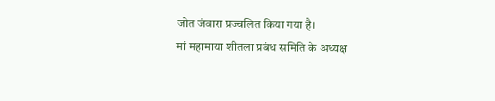जोत जंवारा प्रज्वलित किया गया है।
मां महामाया शीतला प्रबंध समिति के अध्यक्ष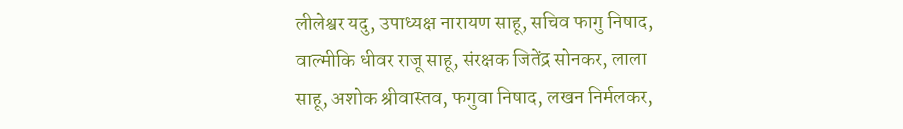लीलेश्वर यदु, उपाध्यक्ष नारायण साहू, सचिव फागु निषाद, वाल्मीकि धीवर राजू साहू, संरक्षक जितेंद्र सोनकर, लाला साहू, अशोक श्रीवास्तव, फगुवा निषाद, लखन निर्मलकर,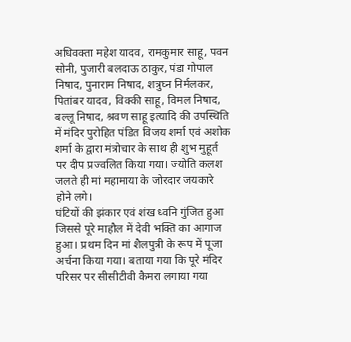अधिवक्ता महेश यादव, रामकुमार साहू, पवन सोनी, पुजारी बलदाऊ ठाकुर, पंडा गोपाल निषाद, पुनाराम निषाद, शत्रुघ्न निर्मलकर, पितांबर यादव, विक्की साहू, विमल निषाद, बल्लू निषाद, श्रवण साहू इत्यादि की उपस्थिति में मंदिर पुरोहित पंडित विजय शर्मा एवं अशोक शर्मा के द्वारा मंत्रोचार के साथ ही शुभ मुहूर्त पर दीप प्रज्वलित किया गया। ज्योति कलश जलते ही मां महामाया के जोरदार जयकारे होने लगे।
घंटियों की झंकार एवं शंख ध्वनि गुंजित हुआ जिससे पूरे माहौल में देवी भक्ति का आगाज हुआ। प्रथम दिन मां शैलपुत्री के रूप में पूजा अर्चना किया गया। बताया गया कि पूरे मंदिर परिसर पर सीसीटीवी कैमरा लगाया गया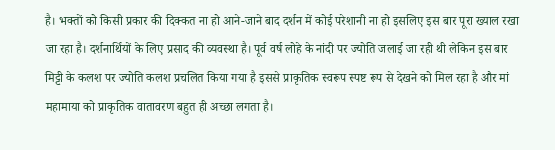है। भक्तों को किसी प्रकार की दिक्कत ना हो आने-जाने बाद दर्शन में कोई परेशानी ना हो इसलिए इस बार पूरा ख्याल रखा जा रहा है। दर्शनार्थियों के लिए प्रसाद की व्यवस्था है। पूर्व वर्ष लोहे के नांदी पर ज्योति जलाई जा रही थी लेकिन इस बार मिट्टी के कलश पर ज्योति कलश प्रचलित किया गया है इससे प्राकृतिक स्वरूप स्पष्ट रूप से देखने को मिल रहा है और मां महामाया को प्राकृतिक वातावरण बहुत ही अच्छा लगता है।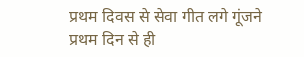प्रथम दिवस से सेवा गीत लगे गूंजने
प्रथम दिन से ही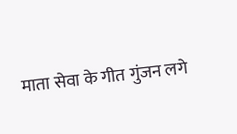माता सेवा के गीत गुंजन लगे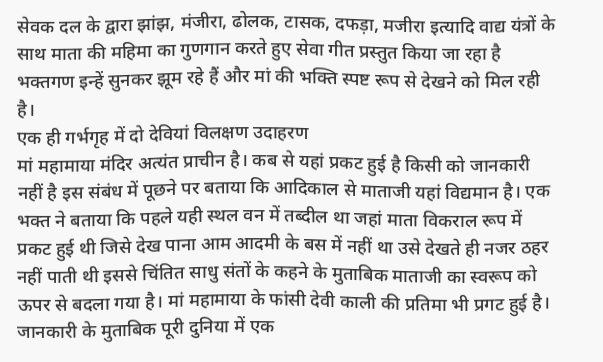सेवक दल के द्वारा झांझ, मंजीरा, ढोलक, टासक, दफड़ा, मजीरा इत्यादि वाद्य यंत्रों के साथ माता की महिमा का गुणगान करते हुए सेवा गीत प्रस्तुत किया जा रहा है भक्तगण इन्हें सुनकर झूम रहे हैं और मां की भक्ति स्पष्ट रूप से देखने को मिल रही है।
एक ही गर्भगृह में दो देवियां विलक्षण उदाहरण
मां महामाया मंदिर अत्यंत प्राचीन है। कब से यहां प्रकट हुई है किसी को जानकारी नहीं है इस संबंध में पूछने पर बताया कि आदिकाल से माताजी यहां विद्यमान है। एक भक्त ने बताया कि पहले यही स्थल वन में तब्दील था जहां माता विकराल रूप में प्रकट हुई थी जिसे देख पाना आम आदमी के बस में नहीं था उसे देखते ही नजर ठहर नहीं पाती थी इससे चिंतित साधु संतों के कहने के मुताबिक माताजी का स्वरूप को ऊपर से बदला गया है। मां महामाया के फांसी देवी काली की प्रतिमा भी प्रगट हुई है। जानकारी के मुताबिक पूरी दुनिया में एक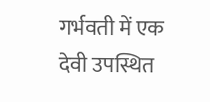गर्भवती में एक देवी उपस्थित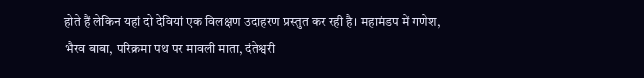होते हैं लेकिन यहां दो देवियां एक विलक्षण उदाहरण प्रस्तुत कर रही है। महामंडप में गणेश, भैरव बाबा, परिक्रमा पथ पर मावली माता, दंतेश्वरी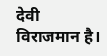देवी विराजमान है।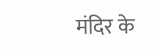मंदिर के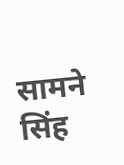सामने सिंह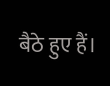बैठे हुए हैं।